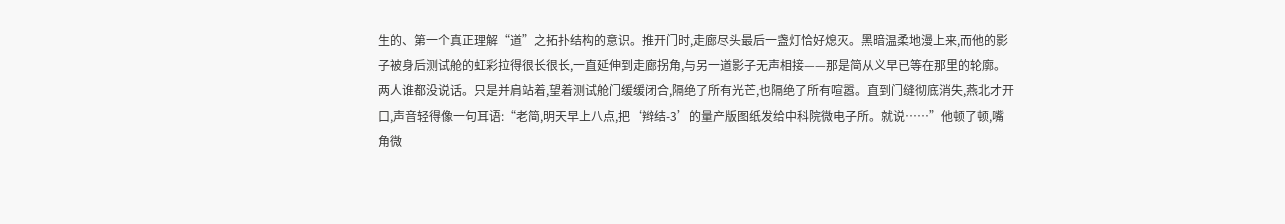生的、第一个真正理解“道”之拓扑结构的意识。推开门时,走廊尽头最后一盏灯恰好熄灭。黑暗温柔地漫上来,而他的影子被身后测试舱的虹彩拉得很长很长,一直延伸到走廊拐角,与另一道影子无声相接——那是简从义早已等在那里的轮廓。两人谁都没说话。只是并肩站着,望着测试舱门缓缓闭合,隔绝了所有光芒,也隔绝了所有喧嚣。直到门缝彻底消失,燕北才开口,声音轻得像一句耳语:“老简,明天早上八点,把‘辫结-3’的量产版图纸发给中科院微电子所。就说……”他顿了顿,嘴角微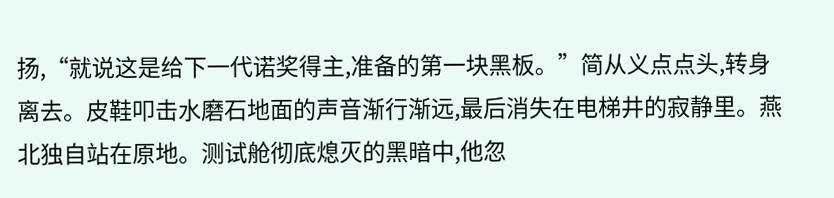扬,“就说这是给下一代诺奖得主,准备的第一块黑板。”简从义点点头,转身离去。皮鞋叩击水磨石地面的声音渐行渐远,最后消失在电梯井的寂静里。燕北独自站在原地。测试舱彻底熄灭的黑暗中,他忽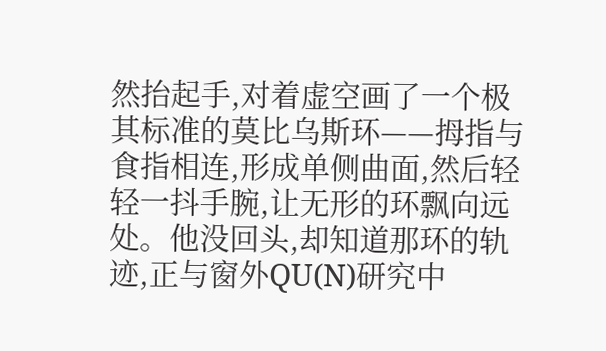然抬起手,对着虚空画了一个极其标准的莫比乌斯环——拇指与食指相连,形成单侧曲面,然后轻轻一抖手腕,让无形的环飘向远处。他没回头,却知道那环的轨迹,正与窗外QU(N)研究中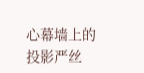心幕墙上的投影严丝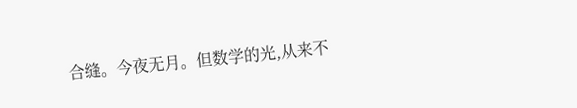合缝。今夜无月。但数学的光,从来不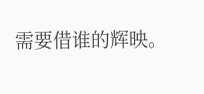需要借谁的辉映。